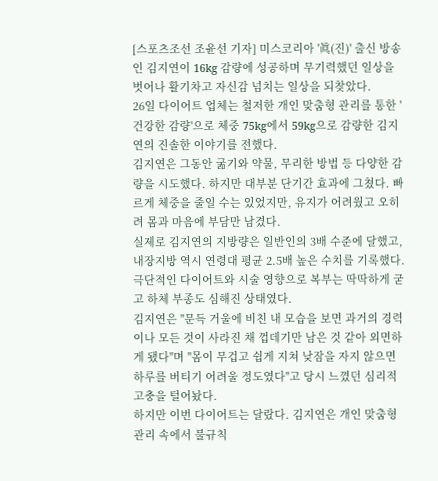[스포츠조선 조윤선 기자] 미스코리아 '眞(진)' 출신 방송인 김지연이 16kg 감량에 성공하며 무기력했던 일상을 벗어나 활기차고 자신감 넘치는 일상을 되찾았다.
26일 다이어트 업체는 철저한 개인 맞춤형 관리를 통한 '건강한 감량'으로 체중 75kg에서 59kg으로 감량한 김지연의 진솔한 이야기를 전했다.
김지연은 그동안 굶기와 약물, 무리한 방법 등 다양한 감량을 시도했다. 하지만 대부분 단기간 효과에 그쳤다. 빠르게 체중을 줄일 수는 있었지만, 유지가 어려웠고 오히려 몸과 마음에 부담만 남겼다.
실제로 김지연의 지방량은 일반인의 3배 수준에 달했고, 내장지방 역시 연령대 평균 2.5배 높은 수치를 기록했다. 극단적인 다이어트와 시술 영향으로 복부는 딱딱하게 굳고 하체 부종도 심해진 상태였다.
김지연은 "문득 거울에 비친 내 모습을 보면 과거의 경력이나 모든 것이 사라진 채 껍데기만 남은 것 같아 외면하게 됐다"며 "몸이 무겁고 쉽게 지쳐 낮잠을 자지 않으면 하루를 버티기 어려울 정도였다"고 당시 느꼈던 심리적 고충을 털어놨다.
하지만 이번 다이어트는 달랐다. 김지연은 개인 맞춤형 관리 속에서 불규칙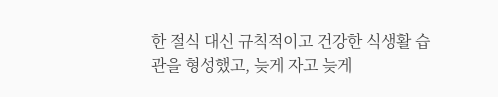한 절식 대신 규칙적이고 건강한 식생활 습관을 형성했고, 늦게 자고 늦게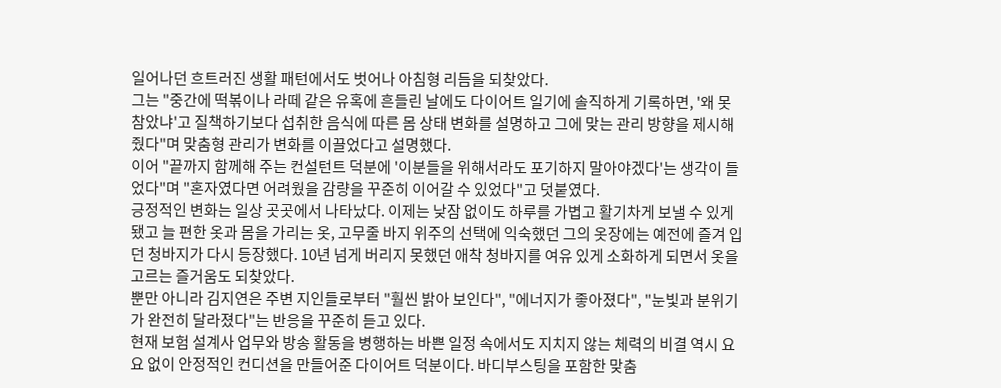일어나던 흐트러진 생활 패턴에서도 벗어나 아침형 리듬을 되찾았다.
그는 "중간에 떡볶이나 라떼 같은 유혹에 흔들린 날에도 다이어트 일기에 솔직하게 기록하면, '왜 못 참았냐'고 질책하기보다 섭취한 음식에 따른 몸 상태 변화를 설명하고 그에 맞는 관리 방향을 제시해줬다"며 맞춤형 관리가 변화를 이끌었다고 설명했다.
이어 "끝까지 함께해 주는 컨설턴트 덕분에 '이분들을 위해서라도 포기하지 말아야겠다'는 생각이 들었다"며 "혼자였다면 어려웠을 감량을 꾸준히 이어갈 수 있었다"고 덧붙였다.
긍정적인 변화는 일상 곳곳에서 나타났다. 이제는 낮잠 없이도 하루를 가볍고 활기차게 보낼 수 있게 됐고 늘 편한 옷과 몸을 가리는 옷, 고무줄 바지 위주의 선택에 익숙했던 그의 옷장에는 예전에 즐겨 입던 청바지가 다시 등장했다. 10년 넘게 버리지 못했던 애착 청바지를 여유 있게 소화하게 되면서 옷을 고르는 즐거움도 되찾았다.
뿐만 아니라 김지연은 주변 지인들로부터 "훨씬 밝아 보인다", "에너지가 좋아졌다", "눈빛과 분위기가 완전히 달라졌다"는 반응을 꾸준히 듣고 있다.
현재 보험 설계사 업무와 방송 활동을 병행하는 바쁜 일정 속에서도 지치지 않는 체력의 비결 역시 요요 없이 안정적인 컨디션을 만들어준 다이어트 덕분이다. 바디부스팅을 포함한 맞춤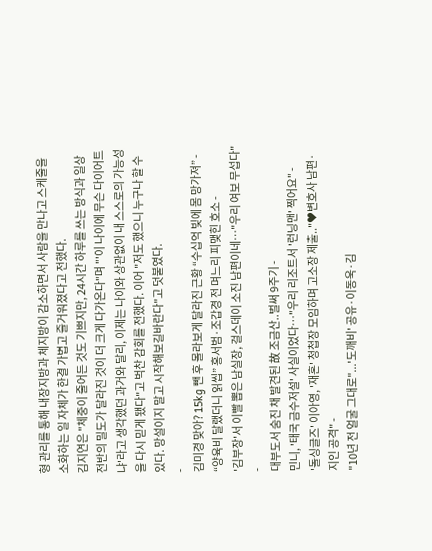형 관리를 통해 내장지방과 체지방이 감소하면서 사람을 만나고 스케줄을 소화하는 일 자체가 한결 가볍고 즐거워졌다고 전했다.
김지연은 "체중이 줄어든 것도 기쁘지만, 24시간 하루를 쓰는 방식과 일상 전반의 밀도가 달라진 것이 더 크게 다가온다"며 "'이 나이에 무슨 다이어트냐'라고 생각했던 과거와 달리, 이제는 나이와 상관없이 내 스스로의 가능성을 다시 믿게 됐다"고 벅찬 감회를 전했다. 이어 "저도 했으니 누구나 할 수 있다. 망설이지 말고 시작해보길바란다"고 덧붙였다.
-
김미경 맞아? 15kg 뺀 후 몰라보게 달라진 근황 “수십억 빚에 몸 망가져” -
“양육비 달랬더니 읽씹” 홍서범·조갑경 전 며느리 피맺힌 호소 -
'김부장'서 이빨 뽑은 남실장, 걸스데이 소진 남편이네…"우리 여보 무섭다" -
대부도서 숨진 채 발견된 故 조금산..벌써 9주기 -
민니, '태국 금수저설' 사실이었다…"우리 리조트서 '런닝맨' 찍어요" -
'돌싱글즈' 이아영, '재혼' 청첩장 모임하며 고소장 제출.."♥변호사 남편·지인 공격" -
"10년 전 얼굴 그대로"...'도깨비' 공유·이동욱·김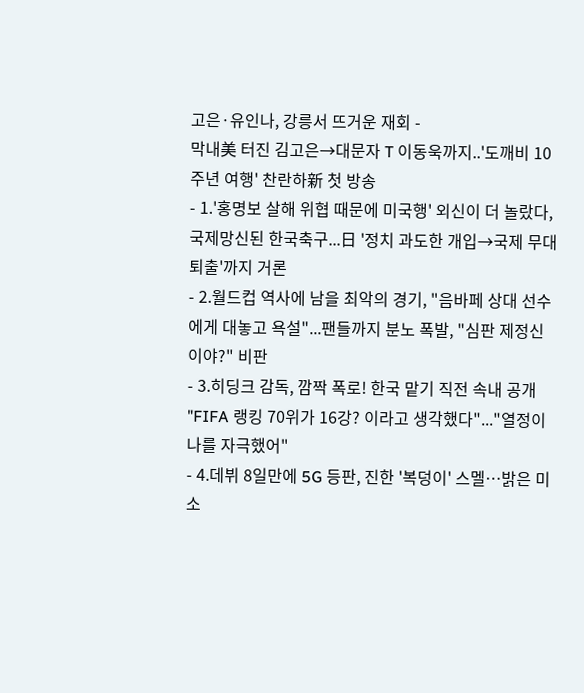고은·유인나, 강릉서 뜨거운 재회 -
막내美 터진 김고은→대문자 T 이동욱까지..'도깨비 10주년 여행' 찬란하新 첫 방송
- 1.'홍명보 살해 위협 때문에 미국행' 외신이 더 놀랐다, 국제망신된 한국축구...日 '정치 과도한 개입→국제 무대 퇴출'까지 거론
- 2.월드컵 역사에 남을 최악의 경기, "음바페 상대 선수에게 대놓고 욕설"...팬들까지 분노 폭발, "심판 제정신이야?" 비판
- 3.히딩크 감독, 깜짝 폭로! 한국 맡기 직전 속내 공개 "FIFA 랭킹 70위가 16강? 이라고 생각했다"..."열정이 나를 자극했어"
- 4.데뷔 8일만에 5G 등판, 진한 '복덩이' 스멜…밝은 미소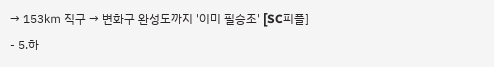→ 153㎞ 직구 → 변화구 완성도까지 '이미 필승조' [SC피플]
- 5.하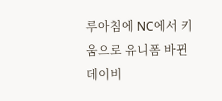루아침에 NC에서 키움으로 유니폼 바뀐 데이비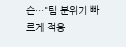슨…"팀 분위기 빠르게 적응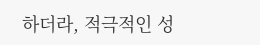하더라, 적극적인 성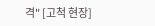격" [고척 현장]